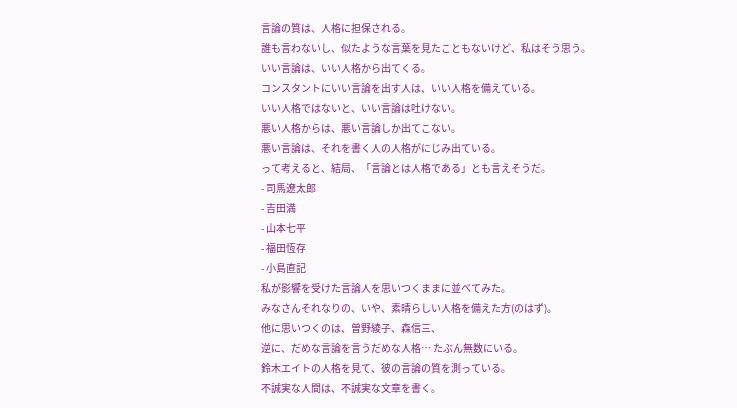言論の質は、人格に担保される。
誰も言わないし、似たような言葉を見たこともないけど、私はそう思う。
いい言論は、いい人格から出てくる。
コンスタントにいい言論を出す人は、いい人格を備えている。
いい人格ではないと、いい言論は吐けない。
悪い人格からは、悪い言論しか出てこない。
悪い言論は、それを書く人の人格がにじみ出ている。
って考えると、結局、「言論とは人格である」とも言えそうだ。
- 司馬遼太郎
- 吉田満
- 山本七平
- 福田恆存
- 小島直記
私が影響を受けた言論人を思いつくままに並べてみた。
みなさんそれなりの、いや、素晴らしい人格を備えた方(のはず)。
他に思いつくのは、曽野綾子、森信三、
逆に、だめな言論を言うだめな人格… たぶん無数にいる。
鈴木エイトの人格を見て、彼の言論の質を測っている。
不誠実な人間は、不誠実な文章を書く。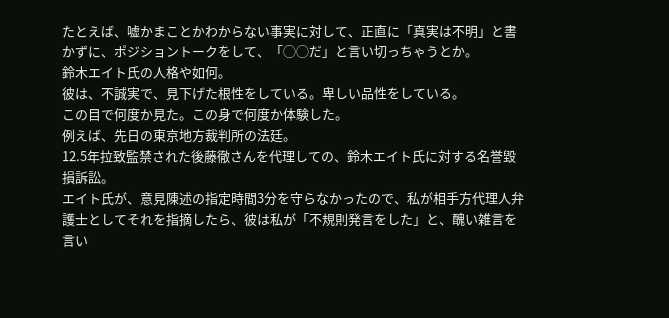たとえば、嘘かまことかわからない事実に対して、正直に「真実は不明」と書かずに、ポジショントークをして、「◯◯だ」と言い切っちゃうとか。
鈴木エイト氏の人格や如何。
彼は、不誠実で、見下げた根性をしている。卑しい品性をしている。
この目で何度か見た。この身で何度か体験した。
例えば、先日の東京地方裁判所の法廷。
12.5年拉致監禁された後藤徹さんを代理しての、鈴木エイト氏に対する名誉毀損訴訟。
エイト氏が、意見陳述の指定時間3分を守らなかったので、私が相手方代理人弁護士としてそれを指摘したら、彼は私が「不規則発言をした」と、醜い雑言を言い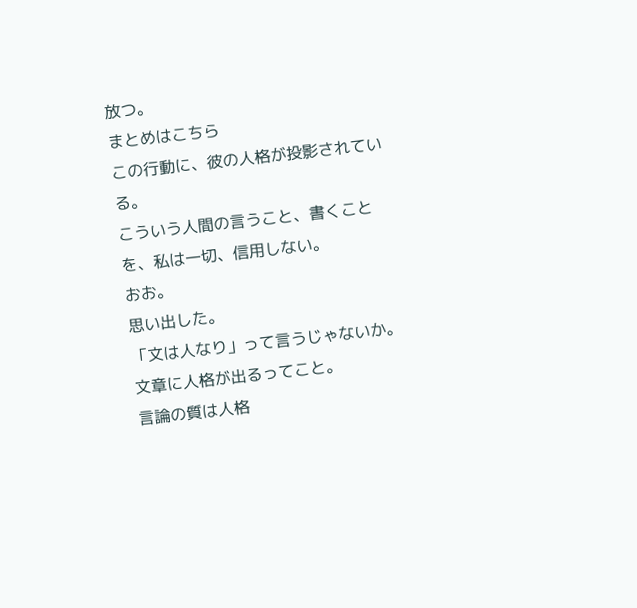放つ。
まとめはこちら
この行動に、彼の人格が投影されている。
こういう人間の言うこと、書くことを、私は一切、信用しない。
おお。
思い出した。
「文は人なり」って言うじゃないか。
文章に人格が出るってこと。
言論の質は人格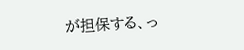が担保する、っ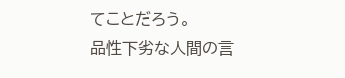てことだろう。
品性下劣な人間の言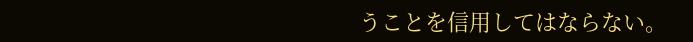うことを信用してはならない。